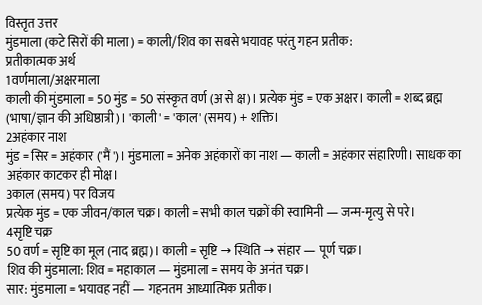विस्तृत उत्तर
मुंडमाला (कटे सिरों की माला) = काली/शिव का सबसे भयावह परंतु गहन प्रतीक:
प्रतीकात्मक अर्थ
1वर्णमाला/अक्षरमाला
काली की मुंडमाला = 50 मुंड = 50 संस्कृत वर्ण (अ से क्ष)। प्रत्येक मुंड = एक अक्षर। काली = शब्द ब्रह्म (भाषा/ज्ञान की अधिष्ठात्री)। 'काली' = 'काल' (समय) + शक्ति।
2अहंकार नाश
मुंड = सिर = अहंकार ('मैं')। मुंडमाला = अनेक अहंकारों का नाश — काली = अहंकार संहारिणी। साधक का अहंकार काटकर ही मोक्ष।
3काल (समय) पर विजय
प्रत्येक मुंड = एक जीवन/काल चक्र। काली = सभी काल चक्रों की स्वामिनी — जन्म-मृत्यु से परे।
4सृष्टि चक्र
50 वर्ण = सृष्टि का मूल (नाद ब्रह्म)। काली = सृष्टि → स्थिति → संहार — पूर्ण चक्र।
शिव की मुंडमाला: शिव = महाकाल — मुंडमाला = समय के अनंत चक्र।
सार: मुंडमाला = भयावह नहीं — गहनतम आध्यात्मिक प्रतीक।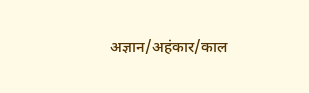अज्ञान/अहंकार/काल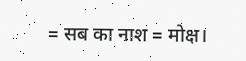= सब का नाश = मोक्ष।